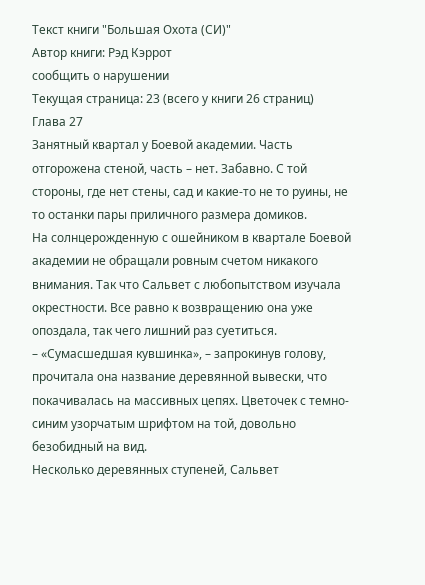Текст книги "Большая Охота (СИ)"
Автор книги: Рэд Кэррот
сообщить о нарушении
Текущая страница: 23 (всего у книги 26 страниц)
Глава 27
Занятный квартал у Боевой академии. Часть отгорожена стеной, часть – нет. Забавно. С той стороны, где нет стены, сад и какие-то не то руины, не то останки пары приличного размера домиков.
На солнцерожденную с ошейником в квартале Боевой академии не обращали ровным счетом никакого внимания. Так что Сальвет с любопытством изучала окрестности. Все равно к возвращению она уже опоздала, так чего лишний раз суетиться.
– «Сумасшедшая кувшинка», – запрокинув голову, прочитала она название деревянной вывески, что покачивалась на массивных цепях. Цветочек с темно-синим узорчатым шрифтом на той, довольно безобидный на вид.
Несколько деревянных ступеней, Сальвет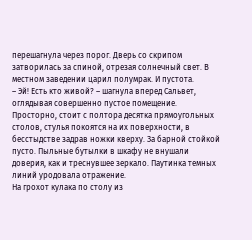перешагнула через порог. Дверь со скрипом затворилась за спиной, отрезая солнечный свет. В местном заведении царил полумрак. И пустота.
– Эй! Есть кто живой? – шагнула вперед Сальвет, оглядывая совершенно пустое помещение.
Просторно, стоит с полтора десятка прямоугольных столов, стулья покоятся на их поверхности, в бесстыдстве задрав ножки кверху. За барной стойкой пусто. Пыльные бутылки в шкафу не внушали доверия, как и треснувшее зеркало. Паутинка темных линий уродовала отражение.
На грохот кулака по столу из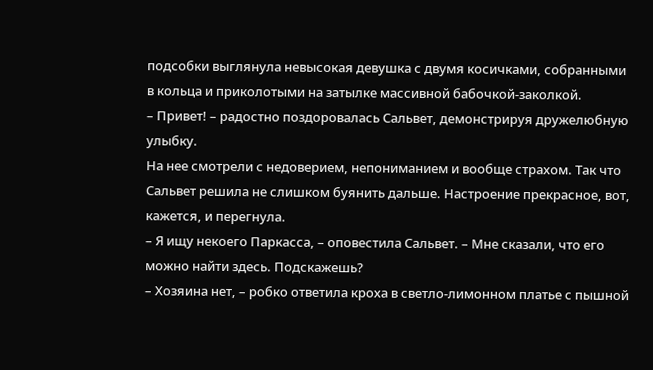подсобки выглянула невысокая девушка с двумя косичками, собранными в кольца и приколотыми на затылке массивной бабочкой-заколкой.
– Привет! – радостно поздоровалась Сальвет, демонстрируя дружелюбную улыбку.
На нее смотрели с недоверием, непониманием и вообще страхом. Так что Сальвет решила не слишком буянить дальше. Настроение прекрасное, вот, кажется, и перегнула.
– Я ищу некоего Паркасса, – оповестила Сальвет. – Мне сказали, что его можно найти здесь. Подскажешь?
– Хозяина нет, – робко ответила кроха в светло-лимонном платье с пышной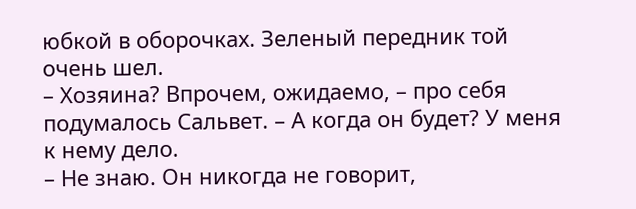юбкой в оборочках. Зеленый передник той очень шел.
– Хозяина? Впрочем, ожидаемо, – про себя подумалось Сальвет. – А когда он будет? У меня к нему дело.
– Не знаю. Он никогда не говорит,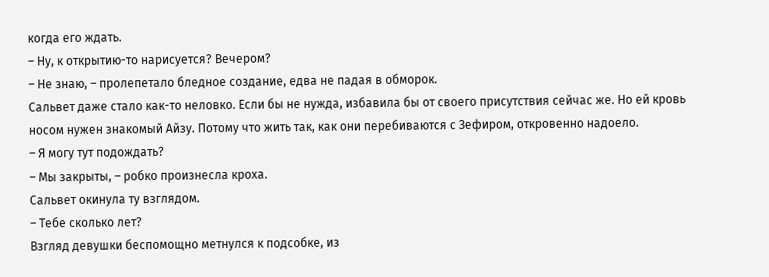когда его ждать.
– Ну, к открытию-то нарисуется? Вечером?
– Не знаю, – пролепетало бледное создание, едва не падая в обморок.
Сальвет даже стало как-то неловко. Если бы не нужда, избавила бы от своего присутствия сейчас же. Но ей кровь носом нужен знакомый Айзу. Потому что жить так, как они перебиваются с Зефиром, откровенно надоело.
– Я могу тут подождать?
– Мы закрыты, – робко произнесла кроха.
Сальвет окинула ту взглядом.
– Тебе сколько лет?
Взгляд девушки беспомощно метнулся к подсобке, из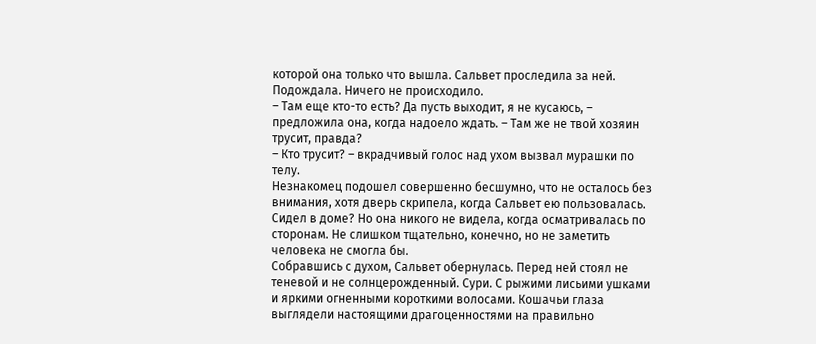которой она только что вышла. Сальвет проследила за ней. Подождала. Ничего не происходило.
– Там еще кто-то есть? Да пусть выходит, я не кусаюсь, – предложила она, когда надоело ждать. – Там же не твой хозяин трусит, правда?
– Кто трусит? – вкрадчивый голос над ухом вызвал мурашки по телу.
Незнакомец подошел совершенно бесшумно, что не осталось без внимания, хотя дверь скрипела, когда Сальвет ею пользовалась. Сидел в доме? Но она никого не видела, когда осматривалась по сторонам. Не слишком тщательно, конечно, но не заметить человека не смогла бы.
Собравшись с духом, Сальвет обернулась. Перед ней стоял не теневой и не солнцерожденный. Сури. С рыжими лисьими ушками и яркими огненными короткими волосами. Кошачьи глаза выглядели настоящими драгоценностями на правильно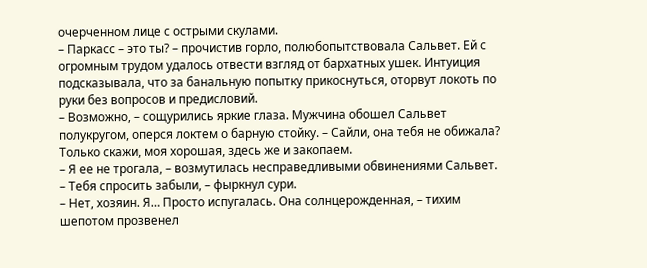очерченном лице с острыми скулами.
– Паркасс – это ты? – прочистив горло, полюбопытствовала Сальвет. Ей с огромным трудом удалось отвести взгляд от бархатных ушек. Интуиция подсказывала, что за банальную попытку прикоснуться, оторвут локоть по руки без вопросов и предисловий.
– Возможно, – сощурились яркие глаза. Мужчина обошел Сальвет полукругом, оперся локтем о барную стойку. – Сайли, она тебя не обижала? Только скажи, моя хорошая, здесь же и закопаем.
– Я ее не трогала, – возмутилась несправедливыми обвинениями Сальвет.
– Тебя спросить забыли, – фыркнул сури.
– Нет, хозяин. Я… Просто испугалась. Она солнцерожденная, – тихим шепотом прозвенел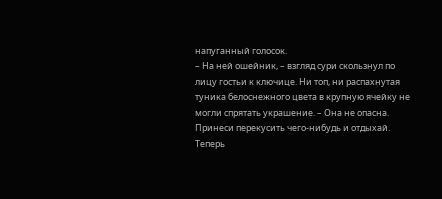напуганный голосок.
– На ней ошейник, – взгляд сури скользнул по лицу гостьи к ключице. Ни топ, ни распахнутая туника белоснежного цвета в крупную ячейку не могли спрятать украшение. – Она не опасна. Принеси перекусить чего-нибудь и отдыхай. Теперь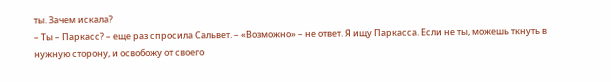ты. Зачем искала?
– Ты – Паркасс? – еще раз спросила Сальвет. – «Возможно» – не ответ. Я ищу Паркасса. Если не ты, можешь ткнуть в нужную сторону, и освобожу от своего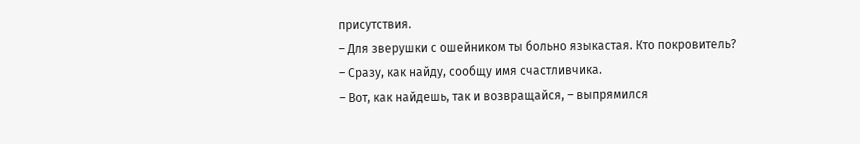присутствия.
– Для зверушки с ошейником ты больно языкастая. Кто покровитель?
– Сразу, как найду, сообщу имя счастливчика.
– Вот, как найдешь, так и возвращайся, – выпрямился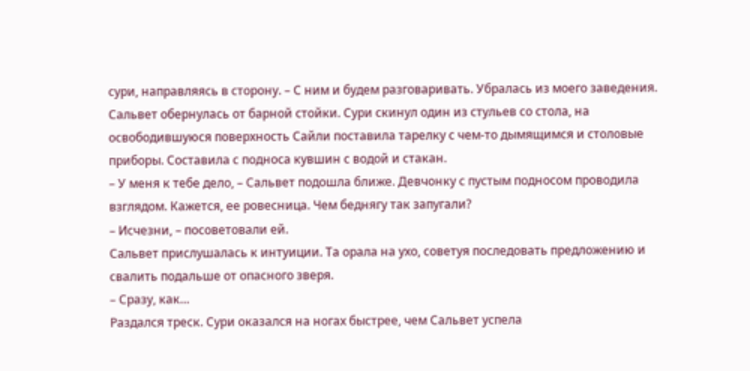сури, направляясь в сторону. – С ним и будем разговаривать. Убралась из моего заведения.
Сальвет обернулась от барной стойки. Сури скинул один из стульев со стола, на освободившуюся поверхность Сайли поставила тарелку с чем-то дымящимся и столовые приборы. Составила с подноса кувшин с водой и стакан.
– У меня к тебе дело, – Сальвет подошла ближе. Девчонку с пустым подносом проводила взглядом. Кажется, ее ровесница. Чем беднягу так запугали?
– Исчезни, – посоветовали ей.
Сальвет прислушалась к интуиции. Та орала на ухо, советуя последовать предложению и свалить подальше от опасного зверя.
– Сразу, как…
Раздался треск. Сури оказался на ногах быстрее, чем Сальвет успела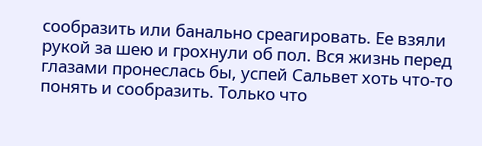сообразить или банально среагировать. Ее взяли рукой за шею и грохнули об пол. Вся жизнь перед глазами пронеслась бы, успей Сальвет хоть что-то понять и сообразить. Только что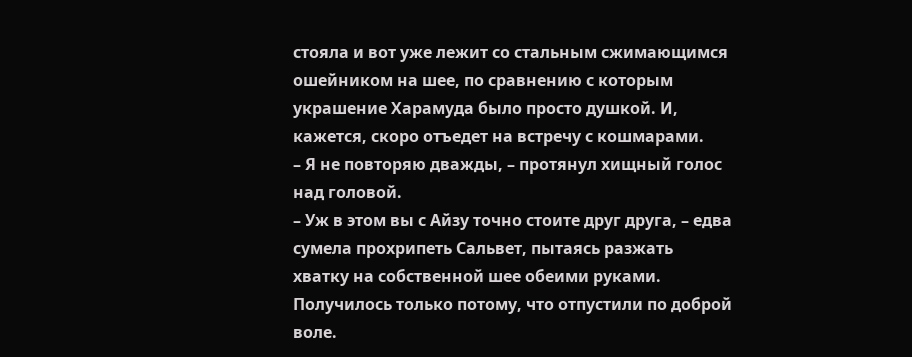стояла и вот уже лежит со стальным сжимающимся ошейником на шее, по сравнению с которым украшение Харамуда было просто душкой. И, кажется, скоро отъедет на встречу с кошмарами.
– Я не повторяю дважды, – протянул хищный голос над головой.
– Уж в этом вы с Айзу точно стоите друг друга, – едва сумела прохрипеть Сальвет, пытаясь разжать хватку на собственной шее обеими руками.
Получилось только потому, что отпустили по доброй воле.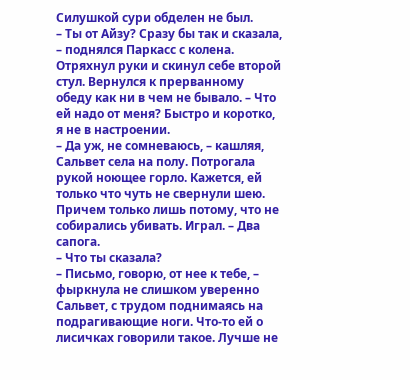Силушкой сури обделен не был.
– Ты от Айзу? Сразу бы так и сказала, – поднялся Паркасс с колена. Отряхнул руки и скинул себе второй стул. Вернулся к прерванному обеду как ни в чем не бывало. – Что ей надо от меня? Быстро и коротко, я не в настроении.
– Да уж, не сомневаюсь, – кашляя, Сальвет села на полу. Потрогала рукой ноющее горло. Кажется, ей только что чуть не свернули шею. Причем только лишь потому, что не собирались убивать. Играл. – Два сапога.
– Что ты сказала?
– Письмо, говорю, от нее к тебе, – фыркнула не слишком уверенно Сальвет, с трудом поднимаясь на подрагивающие ноги. Что-то ей о лисичках говорили такое. Лучше не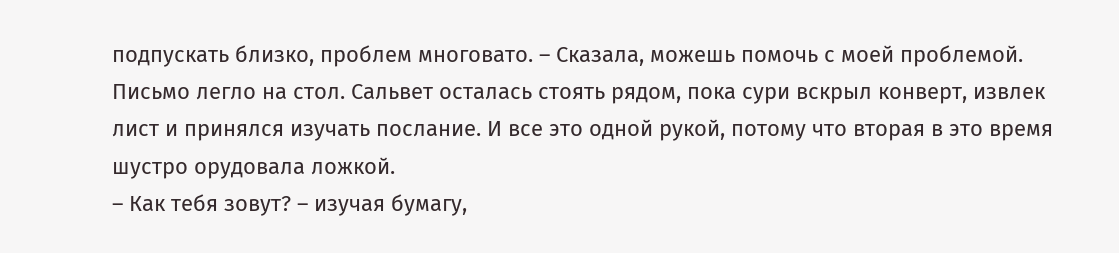подпускать близко, проблем многовато. – Сказала, можешь помочь с моей проблемой.
Письмо легло на стол. Сальвет осталась стоять рядом, пока сури вскрыл конверт, извлек лист и принялся изучать послание. И все это одной рукой, потому что вторая в это время шустро орудовала ложкой.
– Как тебя зовут? – изучая бумагу,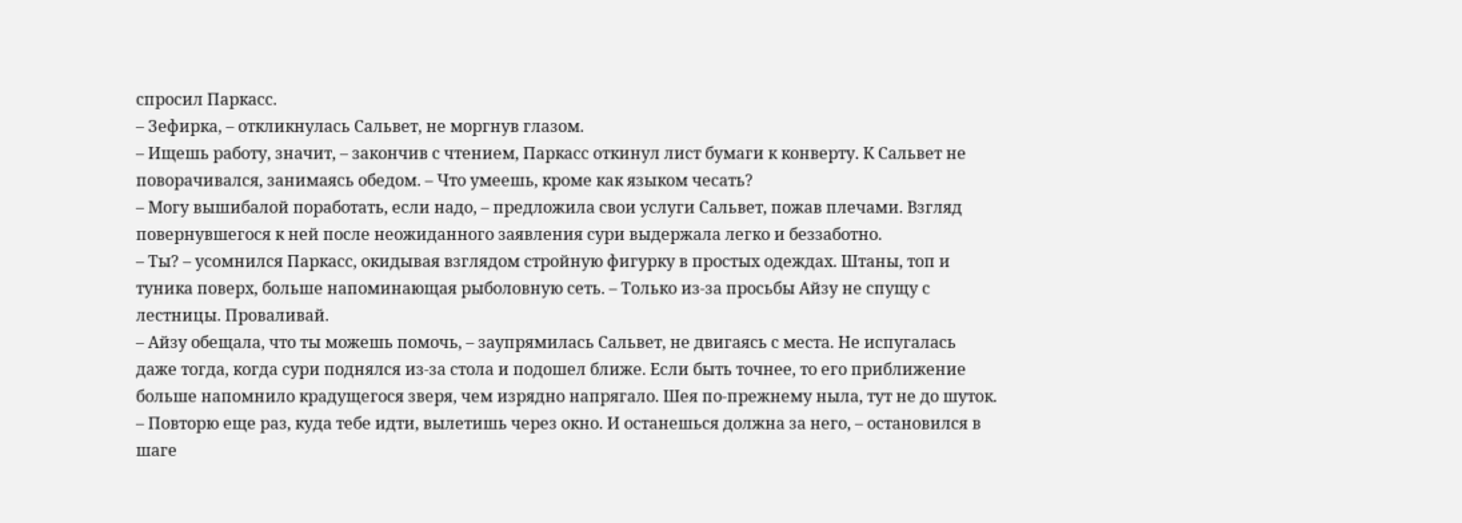спросил Паркасс.
– Зефирка, – откликнулась Сальвет, не моргнув глазом.
– Ищешь работу, значит, – закончив с чтением, Паркасс откинул лист бумаги к конверту. К Сальвет не поворачивался, занимаясь обедом. – Что умеешь, кроме как языком чесать?
– Могу вышибалой поработать, если надо, – предложила свои услуги Сальвет, пожав плечами. Взгляд повернувшегося к ней после неожиданного заявления сури выдержала легко и беззаботно.
– Ты? – усомнился Паркасс, окидывая взглядом стройную фигурку в простых одеждах. Штаны, топ и туника поверх, больше напоминающая рыболовную сеть. – Только из-за просьбы Айзу не спущу с лестницы. Проваливай.
– Айзу обещала, что ты можешь помочь, – заупрямилась Сальвет, не двигаясь с места. Не испугалась даже тогда, когда сури поднялся из-за стола и подошел ближе. Если быть точнее, то его приближение больше напомнило крадущегося зверя, чем изрядно напрягало. Шея по-прежнему ныла, тут не до шуток.
– Повторю еще раз, куда тебе идти, вылетишь через окно. И останешься должна за него, – остановился в шаге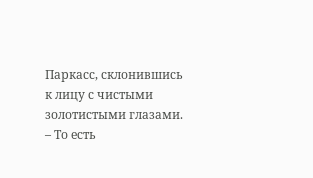Паркасс, склонившись к лицу с чистыми золотистыми глазами.
– То есть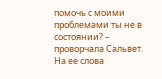помочь с моими проблемами ты не в состоянии? – проворчала Сальвет.
На ее слова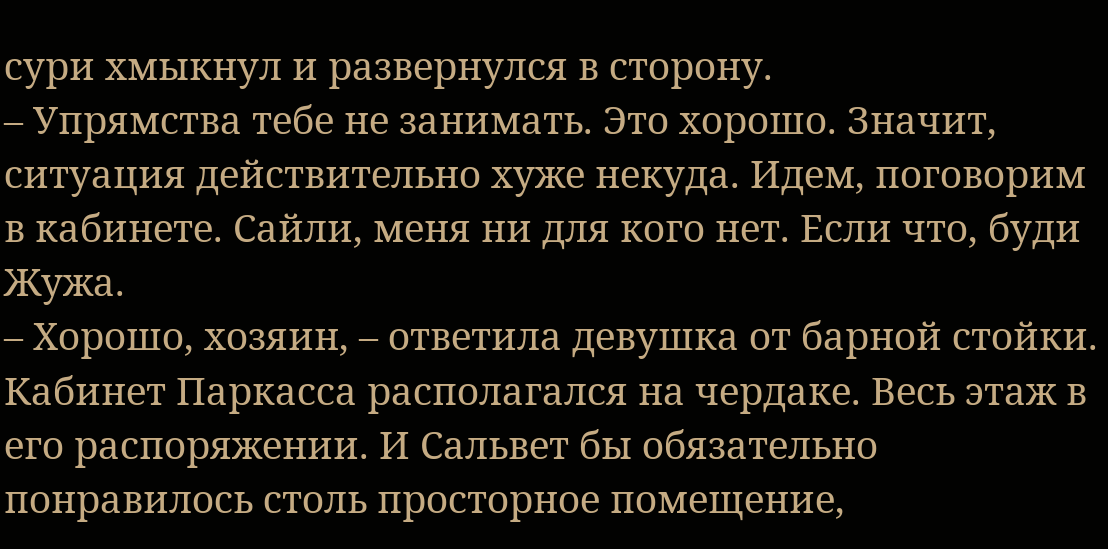сури хмыкнул и развернулся в сторону.
– Упрямства тебе не занимать. Это хорошо. Значит, ситуация действительно хуже некуда. Идем, поговорим в кабинете. Сайли, меня ни для кого нет. Если что, буди Жужа.
– Хорошо, хозяин, – ответила девушка от барной стойки.
Кабинет Паркасса располагался на чердаке. Весь этаж в его распоряжении. И Сальвет бы обязательно понравилось столь просторное помещение,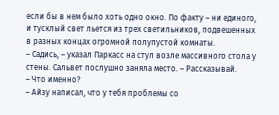если бы в нем было хоть одно окно. По факту – ни единого, и тусклый свет льется из трех светильников, подвешенных в разных концах огромной полупустой комнаты.
– Садись, – указал Паркасс на стул возле массивного стола у стены. Сальвет послушно заняла место. – Рассказывай.
– Что именно?
– Айзу написал, что у тебя проблемы со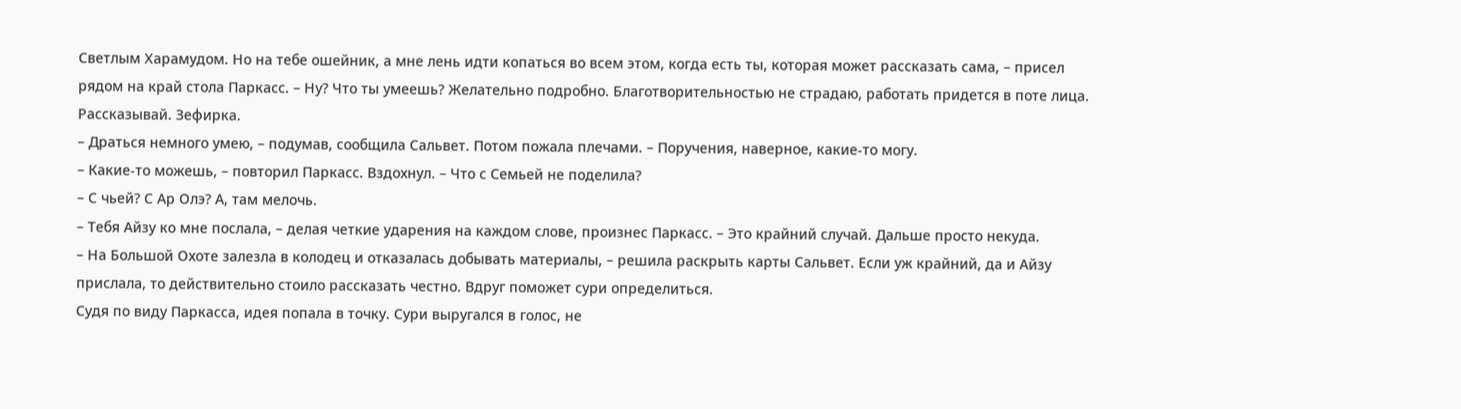Светлым Харамудом. Но на тебе ошейник, а мне лень идти копаться во всем этом, когда есть ты, которая может рассказать сама, – присел рядом на край стола Паркасс. – Ну? Что ты умеешь? Желательно подробно. Благотворительностью не страдаю, работать придется в поте лица. Рассказывай. Зефирка.
– Драться немного умею, – подумав, сообщила Сальвет. Потом пожала плечами. – Поручения, наверное, какие-то могу.
– Какие-то можешь, – повторил Паркасс. Вздохнул. – Что с Семьей не поделила?
– С чьей? С Ар Олэ? А, там мелочь.
– Тебя Айзу ко мне послала, – делая четкие ударения на каждом слове, произнес Паркасс. – Это крайний случай. Дальше просто некуда.
– На Большой Охоте залезла в колодец и отказалась добывать материалы, – решила раскрыть карты Сальвет. Если уж крайний, да и Айзу прислала, то действительно стоило рассказать честно. Вдруг поможет сури определиться.
Судя по виду Паркасса, идея попала в точку. Сури выругался в голос, не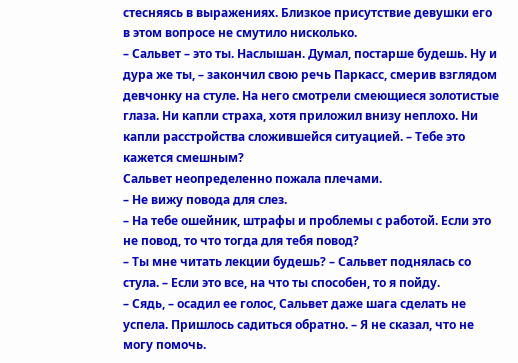стесняясь в выражениях. Близкое присутствие девушки его в этом вопросе не смутило нисколько.
– Сальвет – это ты. Наслышан. Думал, постарше будешь. Ну и дура же ты, – закончил свою речь Паркасс, смерив взглядом девчонку на стуле. На него смотрели смеющиеся золотистые глаза. Ни капли страха, хотя приложил внизу неплохо. Ни капли расстройства сложившейся ситуацией. – Тебе это кажется смешным?
Сальвет неопределенно пожала плечами.
– Не вижу повода для слез.
– На тебе ошейник, штрафы и проблемы с работой. Если это не повод, то что тогда для тебя повод?
– Ты мне читать лекции будешь? – Сальвет поднялась со стула. – Если это все, на что ты способен, то я пойду.
– Сядь, – осадил ее голос, Сальвет даже шага сделать не успела. Пришлось садиться обратно. – Я не сказал, что не могу помочь.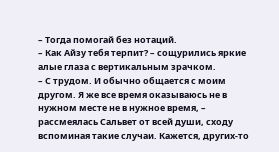– Тогда помогай без нотаций.
– Как Айзу тебя терпит? – сощурились яркие алые глаза с вертикальным зрачком.
– С трудом. И обычно общается с моим другом. Я же все время оказываюсь не в нужном месте не в нужное время, – рассмеялась Сальвет от всей души, сходу вспоминая такие случаи. Кажется, других-то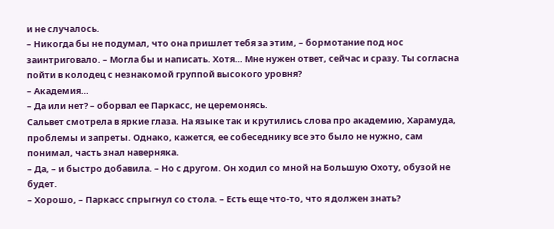и не случалось.
– Никогда бы не подумал, что она пришлет тебя за этим, – бормотание под нос заинтриговало. – Могла бы и написать. Хотя… Мне нужен ответ, сейчас и сразу. Ты согласна пойти в колодец с незнакомой группой высокого уровня?
– Академия…
– Да или нет? – оборвал ее Паркасс, не церемонясь.
Сальвет смотрела в яркие глаза. На языке так и крутились слова про академию, Харамуда, проблемы и запреты. Однако, кажется, ее собеседнику все это было не нужно, сам понимал, часть знал наверняка.
– Да, – и быстро добавила. – Но с другом. Он ходил со мной на Большую Охоту, обузой не будет.
– Хорошо, – Паркасс спрыгнул со стола. – Есть еще что-то, что я должен знать?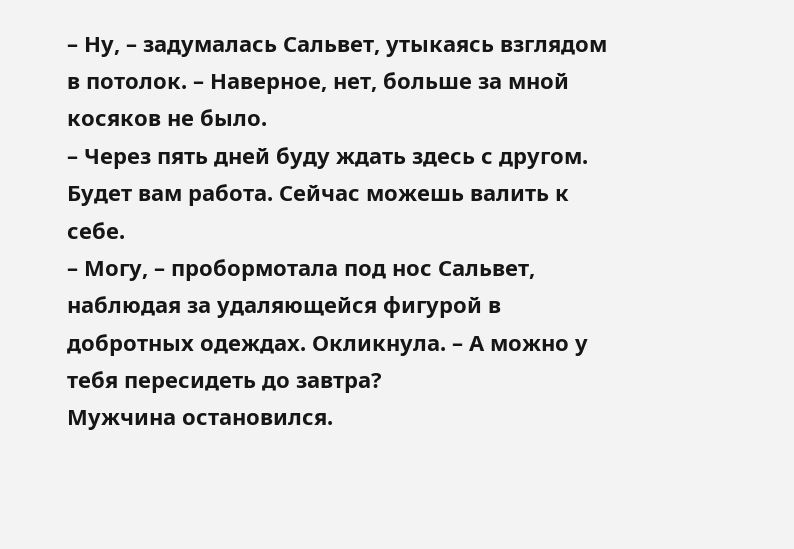– Ну, – задумалась Сальвет, утыкаясь взглядом в потолок. – Наверное, нет, больше за мной косяков не было.
– Через пять дней буду ждать здесь с другом. Будет вам работа. Сейчас можешь валить к себе.
– Могу, – пробормотала под нос Сальвет, наблюдая за удаляющейся фигурой в добротных одеждах. Окликнула. – А можно у тебя пересидеть до завтра?
Мужчина остановился.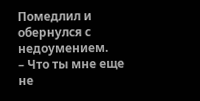Помедлил и обернулся с недоумением.
– Что ты мне еще не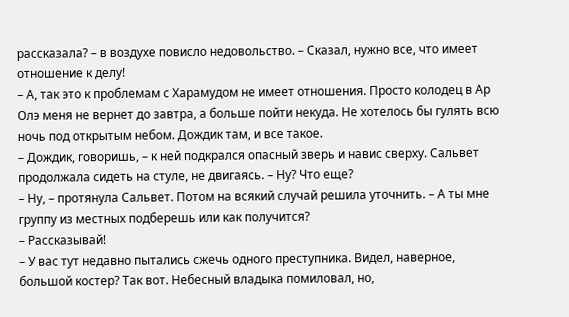рассказала? – в воздухе повисло недовольство. – Сказал, нужно все, что имеет отношение к делу!
– А, так это к проблемам с Харамудом не имеет отношения. Просто колодец в Ар Олэ меня не вернет до завтра, а больше пойти некуда. Не хотелось бы гулять всю ночь под открытым небом. Дождик там, и все такое.
– Дождик, говоришь, – к ней подкрался опасный зверь и навис сверху. Сальвет продолжала сидеть на стуле, не двигаясь. – Ну? Что еще?
– Ну, – протянула Сальвет. Потом на всякий случай решила уточнить. – А ты мне группу из местных подберешь или как получится?
– Рассказывай!
– У вас тут недавно пытались сжечь одного преступника. Видел, наверное, большой костер? Так вот. Небесный владыка помиловал, но,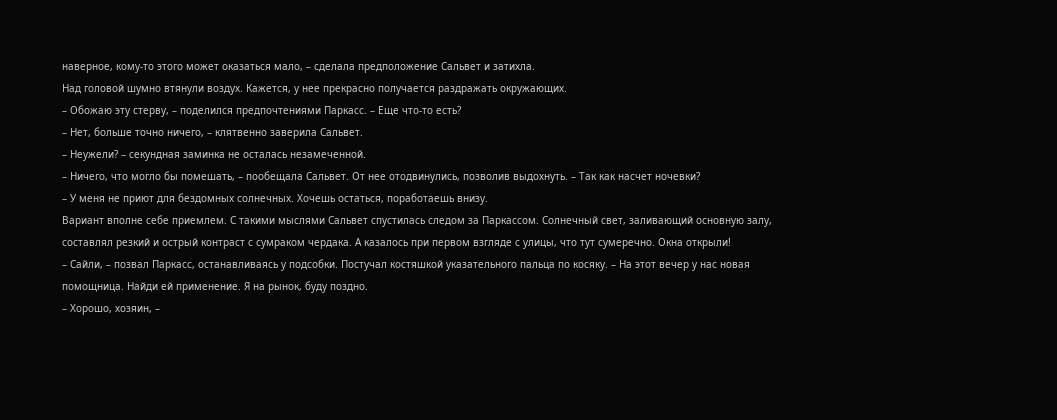наверное, кому-то этого может оказаться мало, – сделала предположение Сальвет и затихла.
Над головой шумно втянули воздух. Кажется, у нее прекрасно получается раздражать окружающих.
– Обожаю эту стерву, – поделился предпочтениями Паркасс. – Еще что-то есть?
– Нет, больше точно ничего, – клятвенно заверила Сальвет.
– Неужели? – секундная заминка не осталась незамеченной.
– Ничего, что могло бы помешать, – пообещала Сальвет. От нее отодвинулись, позволив выдохнуть. – Так как насчет ночевки?
– У меня не приют для бездомных солнечных. Хочешь остаться, поработаешь внизу.
Вариант вполне себе приемлем. С такими мыслями Сальвет спустилась следом за Паркассом. Солнечный свет, заливающий основную залу, составлял резкий и острый контраст с сумраком чердака. А казалось при первом взгляде с улицы, что тут сумеречно. Окна открыли!
– Сайли, – позвал Паркасс, останавливаясь у подсобки. Постучал костяшкой указательного пальца по косяку. – На этот вечер у нас новая помощница. Найди ей применение. Я на рынок, буду поздно.
– Хорошо, хозяин, –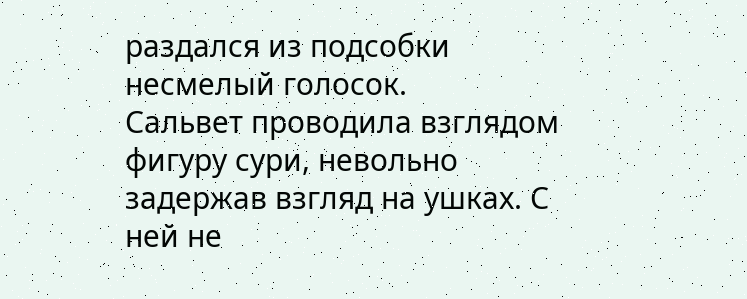раздался из подсобки несмелый голосок.
Сальвет проводила взглядом фигуру сури, невольно задержав взгляд на ушках. С ней не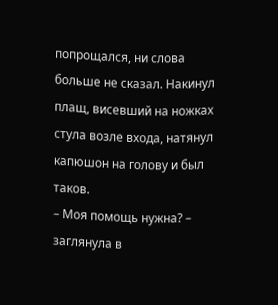попрощался, ни слова больше не сказал. Накинул плащ, висевший на ножках стула возле входа, натянул капюшон на голову и был таков.
– Моя помощь нужна? – заглянула в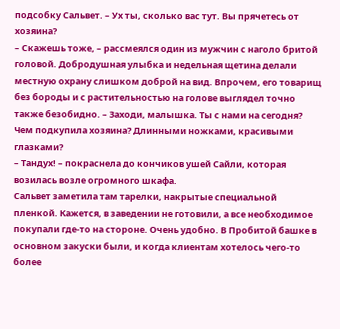подсобку Сальвет. – Ух ты, сколько вас тут. Вы прячетесь от хозяина?
– Скажешь тоже, – рассмеялся один из мужчин с наголо бритой головой. Добродушная улыбка и недельная щетина делали местную охрану слишком доброй на вид. Впрочем, его товарищ без бороды и с растительностью на голове выглядел точно также безобидно. – Заходи, малышка. Ты с нами на сегодня? Чем подкупила хозяина? Длинными ножками, красивыми глазками?
– Тандух! – покраснела до кончиков ушей Сайли, которая возилась возле огромного шкафа.
Сальвет заметила там тарелки, накрытые специальной пленкой. Кажется, в заведении не готовили, а все необходимое покупали где-то на стороне. Очень удобно. В Пробитой башке в основном закуски были, и когда клиентам хотелось чего-то более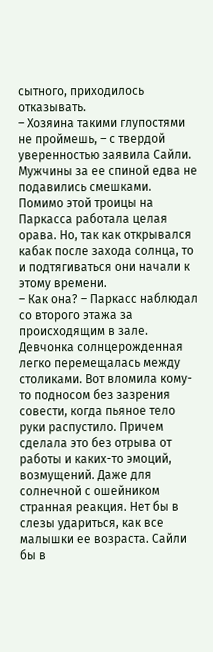сытного, приходилось отказывать.
– Хозяина такими глупостями не проймешь, – с твердой уверенностью заявила Сайли.
Мужчины за ее спиной едва не подавились смешками.
Помимо этой троицы на Паркасса работала целая орава. Но, так как открывался кабак после захода солнца, то и подтягиваться они начали к этому времени.
– Как она? – Паркасс наблюдал со второго этажа за происходящим в зале.
Девчонка солнцерожденная легко перемещалась между столиками. Вот вломила кому-то подносом без зазрения совести, когда пьяное тело руки распустило. Причем сделала это без отрыва от работы и каких-то эмоций, возмущений. Даже для солнечной с ошейником странная реакция. Нет бы в слезы удариться, как все малышки ее возраста. Сайли бы в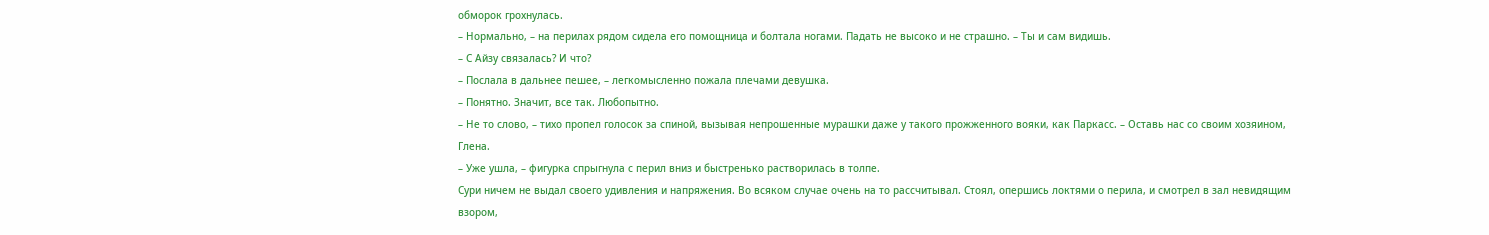обморок грохнулась.
– Нормально, – на перилах рядом сидела его помощница и болтала ногами. Падать не высоко и не страшно. – Ты и сам видишь.
– С Айзу связалась? И что?
– Послала в дальнее пешее, – легкомысленно пожала плечами девушка.
– Понятно. Значит, все так. Любопытно.
– Не то слово, – тихо пропел голосок за спиной, вызывая непрошенные мурашки даже у такого прожженного вояки, как Паркасс. – Оставь нас со своим хозяином, Глена.
– Уже ушла, – фигурка спрыгнула с перил вниз и быстренько растворилась в толпе.
Сури ничем не выдал своего удивления и напряжения. Во всяком случае очень на то рассчитывал. Стоял, опершись локтями о перила, и смотрел в зал невидящим взором,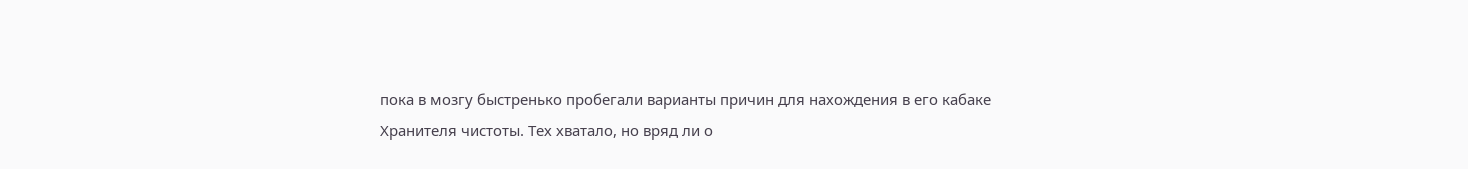пока в мозгу быстренько пробегали варианты причин для нахождения в его кабаке Хранителя чистоты. Тех хватало, но вряд ли о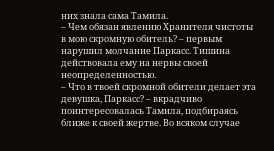них знала сама Тамила.
– Чем обязан явлению Хранителя чистоты в мою скромную обитель? – первым нарушил молчание Паркасс. Тишина действовала ему на нервы своей неопределенностью.
– Что в твоей скромной обители делает эта девушка, Паркасс? – вкрадчиво поинтересовалась Тамила, подбираясь ближе к своей жертве. Во всяком случае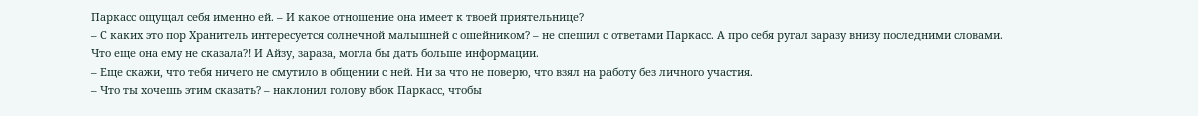Паркасс ощущал себя именно ей. – И какое отношение она имеет к твоей приятельнице?
– С каких это пор Хранитель интересуется солнечной малышней с ошейником? – не спешил с ответами Паркасс. А про себя ругал заразу внизу последними словами. Что еще она ему не сказала⁈ И Айзу, зараза, могла бы дать больше информации.
– Еще скажи, что тебя ничего не смутило в общении с ней. Ни за что не поверю, что взял на работу без личного участия.
– Что ты хочешь этим сказать? – наклонил голову вбок Паркасс, чтобы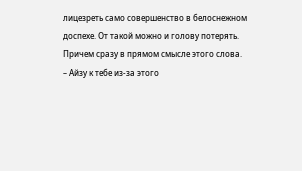лицезреть само совершенство в белоснежном доспехе. От такой можно и голову потерять. Причем сразу в прямом смысле этого слова.
– Айзу к тебе из-за этого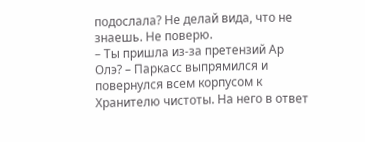подослала? Не делай вида, что не знаешь. Не поверю.
– Ты пришла из-за претензий Ар Олэ? – Паркасс выпрямился и повернулся всем корпусом к Хранителю чистоты. На него в ответ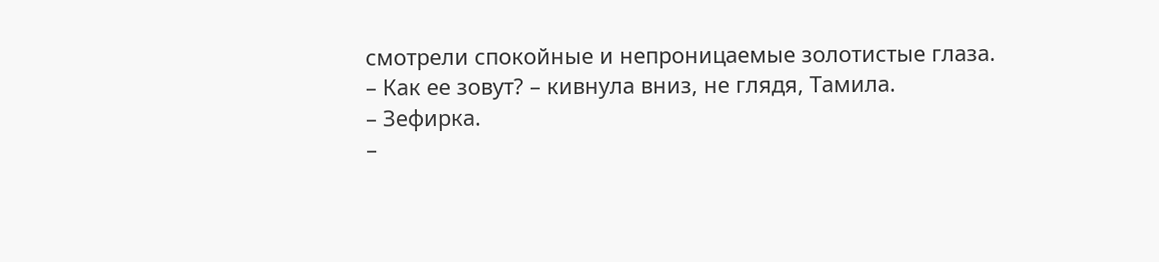смотрели спокойные и непроницаемые золотистые глаза.
– Как ее зовут? – кивнула вниз, не глядя, Тамила.
– Зефирка.
–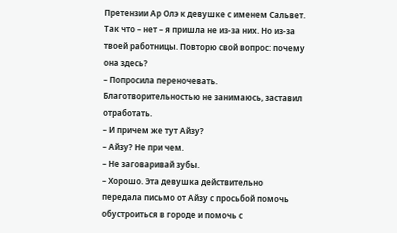Претензии Ар Олэ к девушке с именем Сальвет. Так что – нет – я пришла не из-за них. Но из-за твоей работницы. Повторю свой вопрос: почему она здесь?
– Попросила переночевать. Благотворительностью не занимаюсь, заставил отработать.
– И причем же тут Айзу?
– Айзу? Не при чем.
– Не заговаривай зубы.
– Хорошо. Эта девушка действительно передала письмо от Айзу с просьбой помочь обустроиться в городе и помочь с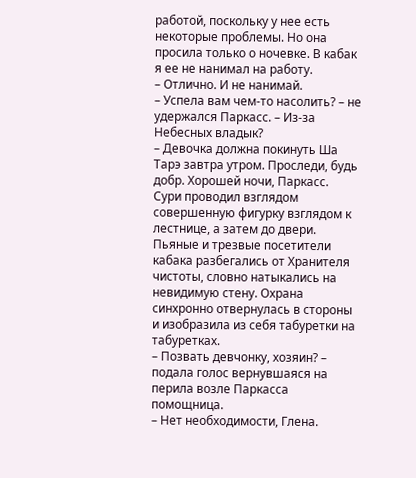работой, поскольку у нее есть некоторые проблемы. Но она просила только о ночевке. В кабак я ее не нанимал на работу.
– Отлично. И не нанимай.
– Успела вам чем-то насолить? – не удержался Паркасс. – Из-за Небесных владык?
– Девочка должна покинуть Ша Тарэ завтра утром. Проследи, будь добр. Хорошей ночи, Паркасс.
Сури проводил взглядом совершенную фигурку взглядом к лестнице, а затем до двери. Пьяные и трезвые посетители кабака разбегались от Хранителя чистоты, словно натыкались на невидимую стену. Охрана синхронно отвернулась в стороны и изобразила из себя табуретки на табуретках.
– Позвать девчонку, хозяин? – подала голос вернувшаяся на перила возле Паркасса помощница.
– Нет необходимости, Глена.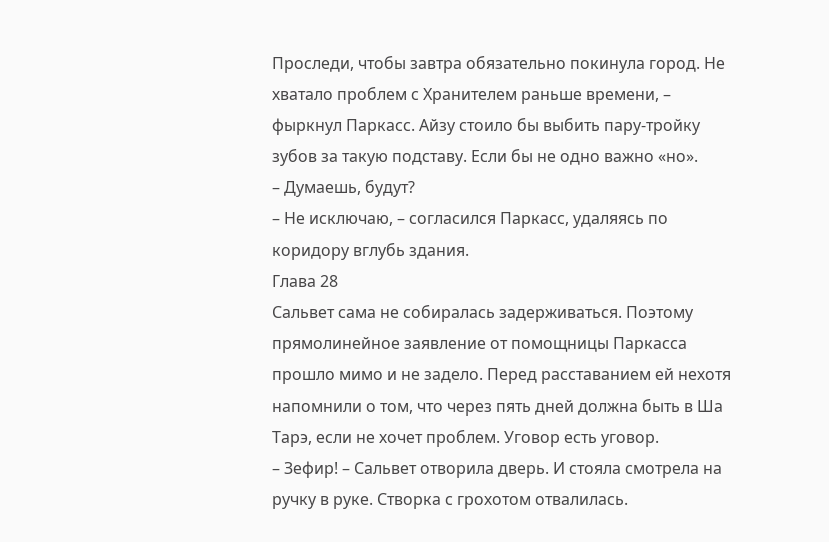Проследи, чтобы завтра обязательно покинула город. Не хватало проблем с Хранителем раньше времени, – фыркнул Паркасс. Айзу стоило бы выбить пару-тройку зубов за такую подставу. Если бы не одно важно «но».
– Думаешь, будут?
– Не исключаю, – согласился Паркасс, удаляясь по коридору вглубь здания.
Глава 28
Сальвет сама не собиралась задерживаться. Поэтому прямолинейное заявление от помощницы Паркасса прошло мимо и не задело. Перед расставанием ей нехотя напомнили о том, что через пять дней должна быть в Ша Тарэ, если не хочет проблем. Уговор есть уговор.
– Зефир! – Сальвет отворила дверь. И стояла смотрела на ручку в руке. Створка с грохотом отвалилась.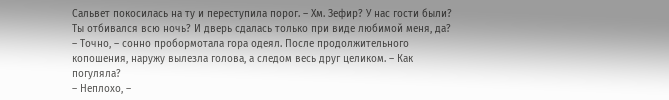Сальвет покосилась на ту и переступила порог. – Хм. Зефир? У нас гости были? Ты отбивался всю ночь? И дверь сдалась только при виде любимой меня, да?
– Точно, – сонно пробормотала гора одеял. После продолжительного копошения, наружу вылезла голова, а следом весь друг целиком. – Как погуляла?
– Неплохо, –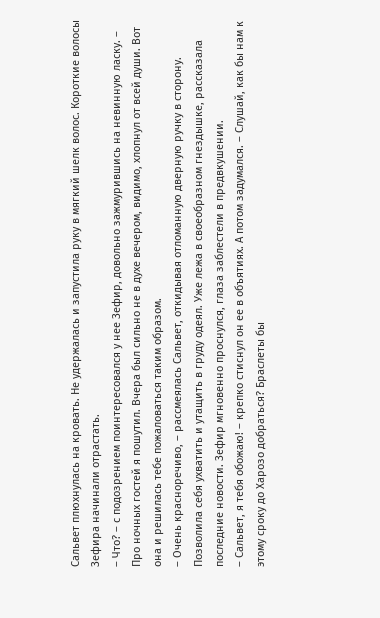Сальвет плюхнулась на кровать. Не удержалась и запустила руку в мягкий шелк волос. Короткие волосы Зефира начинали отрастать.
– Что? – с подозрением поинтересовался у нее Зефир, довольно зажмурившись на невинную ласку. – Про ночных гостей я пошутил. Вчера был сильно не в духе вечером, видимо, хлопнул от всей души. Вот она и решилась тебе пожаловаться таким образом.
– Очень красноречиво, – рассмеялась Сальвет, откидывая отломанную дверную ручку в сторону.
Позволила себя ухватить и утащить в груду одеял. Уже лежа в своеобразном гнездышке, рассказала последние новости. Зефир мгновенно проснулся, глаза заблестели в предвкушении.
– Сальвет, я тебя обожаю! – крепко стиснул он ее в объятиях. А потом задумался. – Слушай, как бы нам к этому сроку до Харозо добраться? Браслеты бы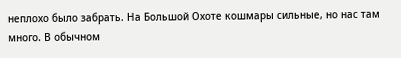неплохо было забрать. На Большой Охоте кошмары сильные, но нас там много. В обычном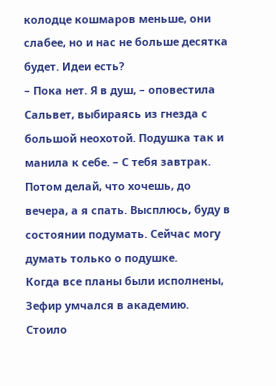колодце кошмаров меньше, они слабее, но и нас не больше десятка будет. Идеи есть?
– Пока нет. Я в душ, – оповестила Сальвет, выбираясь из гнезда с большой неохотой. Подушка так и манила к себе. – С тебя завтрак. Потом делай, что хочешь, до вечера, а я спать. Высплюсь, буду в состоянии подумать. Сейчас могу думать только о подушке.
Когда все планы были исполнены, Зефир умчался в академию. Стоило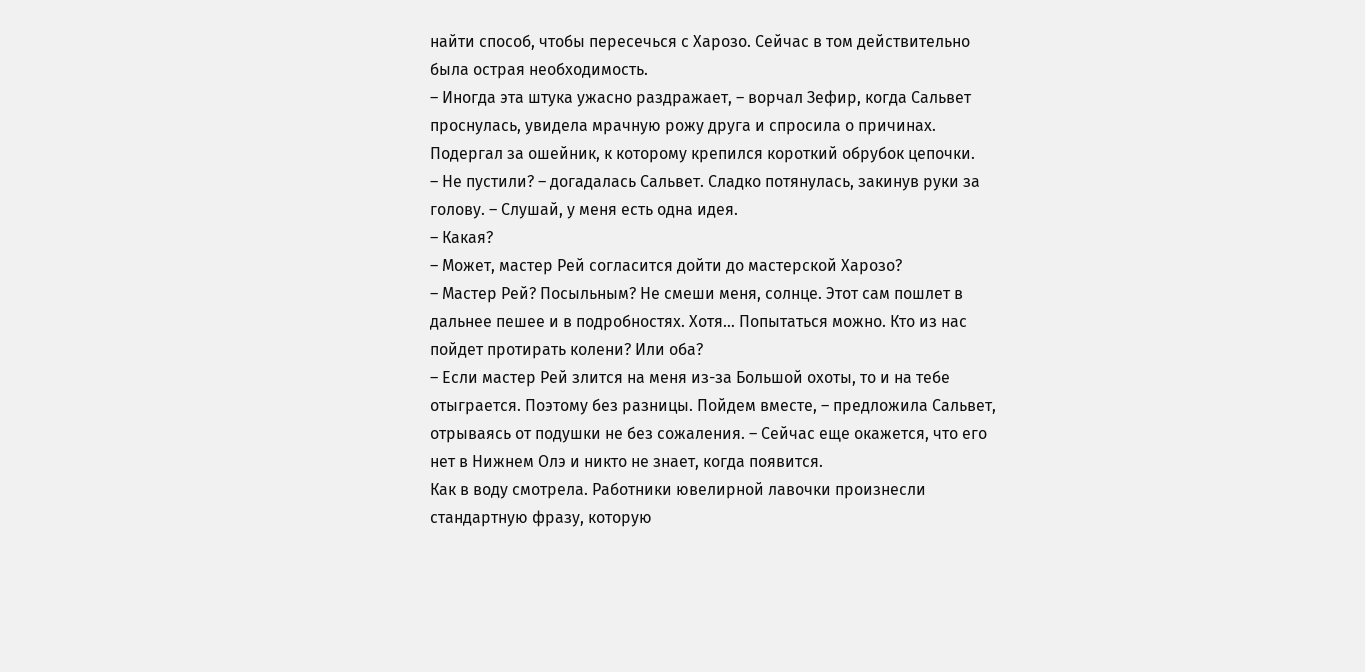найти способ, чтобы пересечься с Харозо. Сейчас в том действительно была острая необходимость.
– Иногда эта штука ужасно раздражает, – ворчал Зефир, когда Сальвет проснулась, увидела мрачную рожу друга и спросила о причинах. Подергал за ошейник, к которому крепился короткий обрубок цепочки.
– Не пустили? – догадалась Сальвет. Сладко потянулась, закинув руки за голову. – Слушай, у меня есть одна идея.
– Какая?
– Может, мастер Рей согласится дойти до мастерской Харозо?
– Мастер Рей? Посыльным? Не смеши меня, солнце. Этот сам пошлет в дальнее пешее и в подробностях. Хотя… Попытаться можно. Кто из нас пойдет протирать колени? Или оба?
– Если мастер Рей злится на меня из-за Большой охоты, то и на тебе отыграется. Поэтому без разницы. Пойдем вместе, – предложила Сальвет, отрываясь от подушки не без сожаления. – Сейчас еще окажется, что его нет в Нижнем Олэ и никто не знает, когда появится.
Как в воду смотрела. Работники ювелирной лавочки произнесли стандартную фразу, которую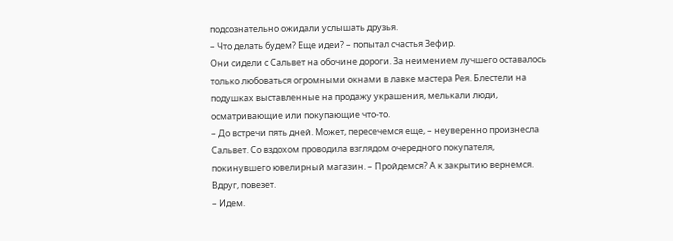подсознательно ожидали услышать друзья.
– Что делать будем? Еще идеи? – попытал счастья Зефир.
Они сидели с Сальвет на обочине дороги. За неимением лучшего оставалось только любоваться огромными окнами в лавке мастера Рея. Блестели на подушках выставленные на продажу украшения, мелькали люди, осматривающие или покупающие что-то.
– До встречи пять дней. Может, пересечемся еще, – неуверенно произнесла Сальвет. Со вздохом проводила взглядом очередного покупателя, покинувшего ювелирный магазин. – Пройдемся? А к закрытию вернемся. Вдруг, повезет.
– Идем.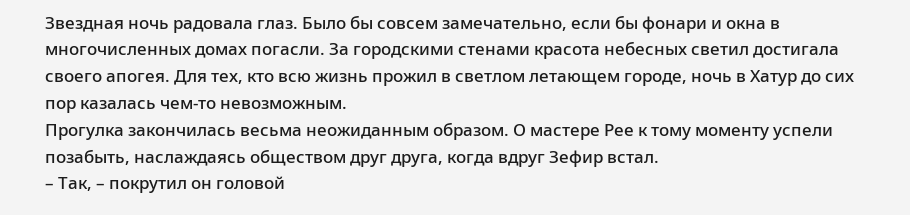Звездная ночь радовала глаз. Было бы совсем замечательно, если бы фонари и окна в многочисленных домах погасли. За городскими стенами красота небесных светил достигала своего апогея. Для тех, кто всю жизнь прожил в светлом летающем городе, ночь в Хатур до сих пор казалась чем-то невозможным.
Прогулка закончилась весьма неожиданным образом. О мастере Рее к тому моменту успели позабыть, наслаждаясь обществом друг друга, когда вдруг Зефир встал.
– Так, – покрутил он головой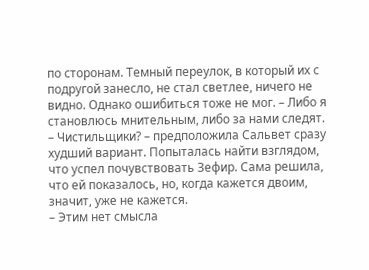по сторонам. Темный переулок, в который их с подругой занесло, не стал светлее, ничего не видно. Однако ошибиться тоже не мог. – Либо я становлюсь мнительным, либо за нами следят.
– Чистильщики? – предположила Сальвет сразу худший вариант. Попыталась найти взглядом, что успел почувствовать Зефир. Сама решила, что ей показалось, но, когда кажется двоим, значит, уже не кажется.
– Этим нет смысла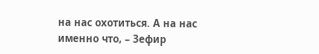на нас охотиться. А на нас именно что, – Зефир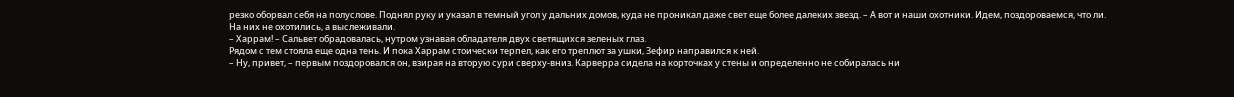резко оборвал себя на полуслове. Поднял руку и указал в темный угол у дальних домов, куда не проникал даже свет еще более далеких звезд. – А вот и наши охотники. Идем, поздороваемся, что ли.
На них не охотились, а выслеживали.
– Харрам! – Сальвет обрадовалась, нутром узнавая обладателя двух светящихся зеленых глаз.
Рядом с тем стояла еще одна тень. И пока Харрам стоически терпел, как его треплют за ушки, Зефир направился к ней.
– Ну, привет, – первым поздоровался он, взирая на вторую сури сверху-вниз. Карверра сидела на корточках у стены и определенно не собиралась ни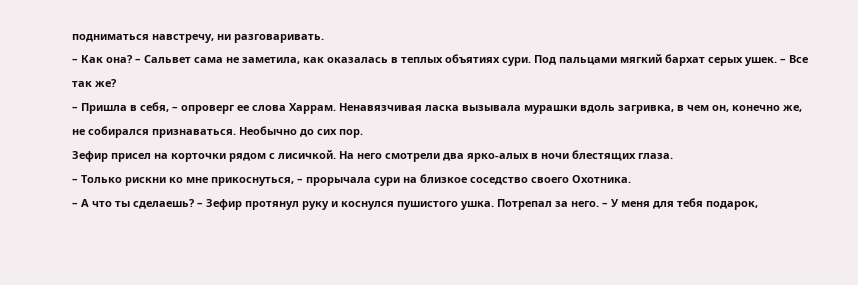подниматься навстречу, ни разговаривать.
– Как она? – Сальвет сама не заметила, как оказалась в теплых объятиях сури. Под пальцами мягкий бархат серых ушек. – Все так же?
– Пришла в себя, – опроверг ее слова Харрам. Ненавязчивая ласка вызывала мурашки вдоль загривка, в чем он, конечно же, не собирался признаваться. Необычно до сих пор.
Зефир присел на корточки рядом с лисичкой. На него смотрели два ярко-алых в ночи блестящих глаза.
– Только рискни ко мне прикоснуться, – прорычала сури на близкое соседство своего Охотника.
– А что ты сделаешь? – Зефир протянул руку и коснулся пушистого ушка. Потрепал за него. – У меня для тебя подарок,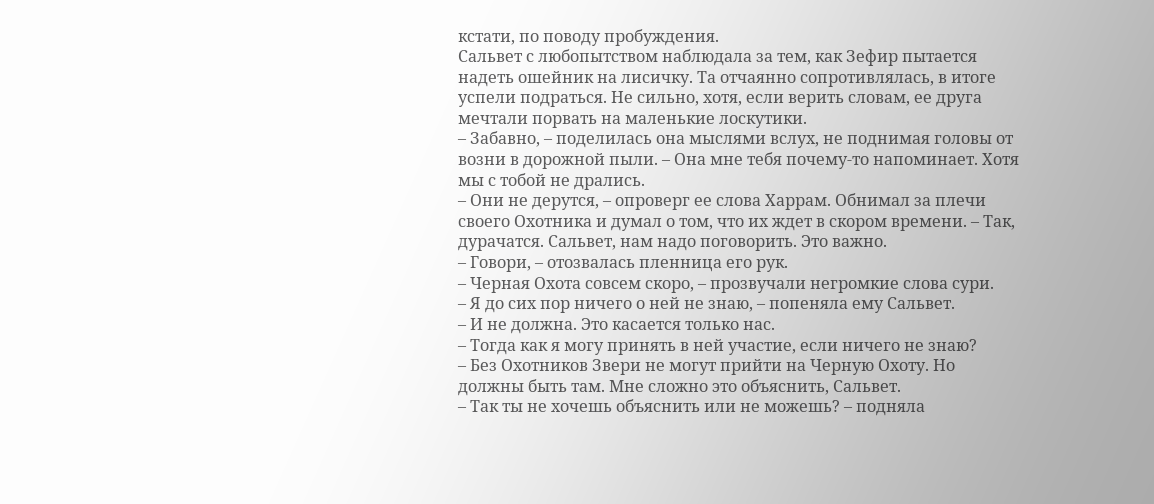кстати, по поводу пробуждения.
Сальвет с любопытством наблюдала за тем, как Зефир пытается надеть ошейник на лисичку. Та отчаянно сопротивлялась, в итоге успели подраться. Не сильно, хотя, если верить словам, ее друга мечтали порвать на маленькие лоскутики.
– Забавно, – поделилась она мыслями вслух, не поднимая головы от возни в дорожной пыли. – Она мне тебя почему-то напоминает. Хотя мы с тобой не дрались.
– Они не дерутся, – опроверг ее слова Харрам. Обнимал за плечи своего Охотника и думал о том, что их ждет в скором времени. – Так, дурачатся. Сальвет, нам надо поговорить. Это важно.
– Говори, – отозвалась пленница его рук.
– Черная Охота совсем скоро, – прозвучали негромкие слова сури.
– Я до сих пор ничего о ней не знаю, – попеняла ему Сальвет.
– И не должна. Это касается только нас.
– Тогда как я могу принять в ней участие, если ничего не знаю?
– Без Охотников Звери не могут прийти на Черную Охоту. Но должны быть там. Мне сложно это объяснить, Сальвет.
– Так ты не хочешь объяснить или не можешь? – подняла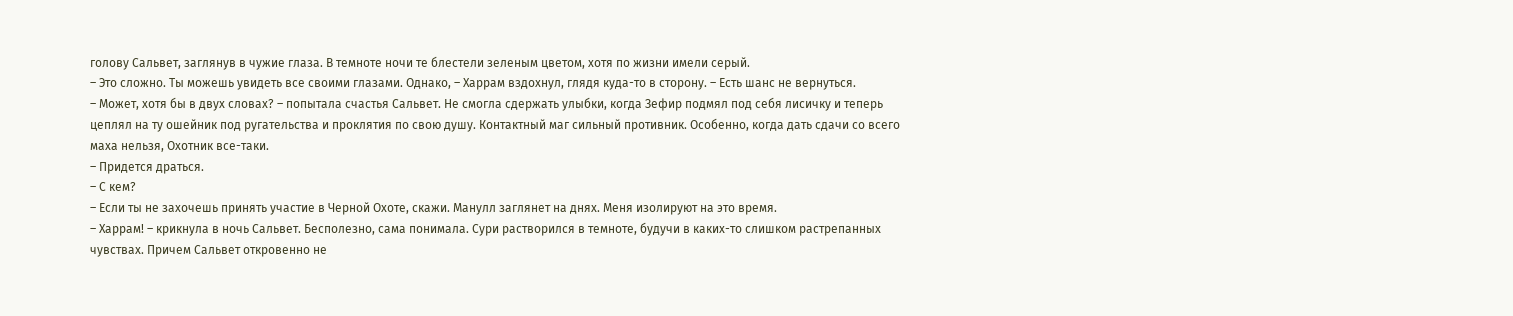голову Сальвет, заглянув в чужие глаза. В темноте ночи те блестели зеленым цветом, хотя по жизни имели серый.
– Это сложно. Ты можешь увидеть все своими глазами. Однако, – Харрам вздохнул, глядя куда-то в сторону. – Есть шанс не вернуться.
– Может, хотя бы в двух словах? – попытала счастья Сальвет. Не смогла сдержать улыбки, когда Зефир подмял под себя лисичку и теперь цеплял на ту ошейник под ругательства и проклятия по свою душу. Контактный маг сильный противник. Особенно, когда дать сдачи со всего маха нельзя, Охотник все-таки.
– Придется драться.
– С кем?
– Если ты не захочешь принять участие в Черной Охоте, скажи. Манулл заглянет на днях. Меня изолируют на это время.
– Харрам! – крикнула в ночь Сальвет. Бесполезно, сама понимала. Сури растворился в темноте, будучи в каких-то слишком растрепанных чувствах. Причем Сальвет откровенно не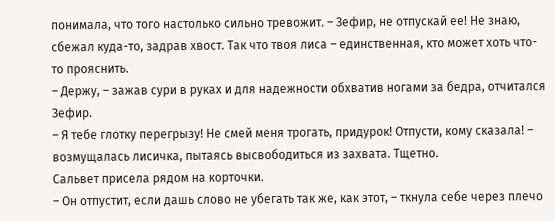понимала, что того настолько сильно тревожит. – Зефир, не отпускай ее! Не знаю, сбежал куда-то, задрав хвост. Так что твоя лиса – единственная, кто может хоть что-то прояснить.
– Держу, – зажав сури в руках и для надежности обхватив ногами за бедра, отчитался Зефир.
– Я тебе глотку перегрызу! Не смей меня трогать, придурок! Отпусти, кому сказала! – возмущалась лисичка, пытаясь высвободиться из захвата. Тщетно.
Сальвет присела рядом на корточки.
– Он отпустит, если дашь слово не убегать так же, как этот, – ткнула себе через плечо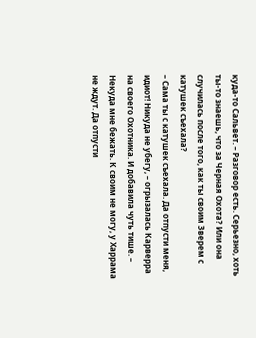куда-то Сальвет. – Разговор есть. Серьезно, хоть ты-то знаешь, что за Черная Охота? Или она случилась после того, как ты своим Зверем с катушек съехала?
– Сама ты с катушек съехала. Да отпусти меня, идиот! Никуда не убегу, – огрызалась Карверра на своего Охотника. И добавила чуть тише. – Некуда мне бежать. К своим не могу, у Харрама не ждут. Да отпусти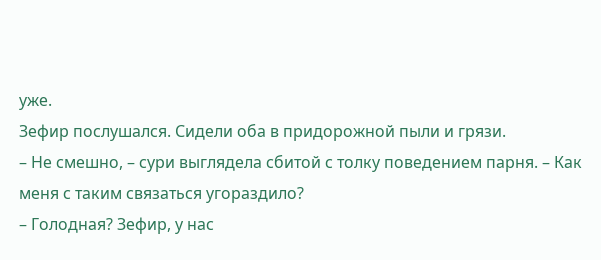уже.
Зефир послушался. Сидели оба в придорожной пыли и грязи.
– Не смешно, – сури выглядела сбитой с толку поведением парня. – Как меня с таким связаться угораздило?
– Голодная? Зефир, у нас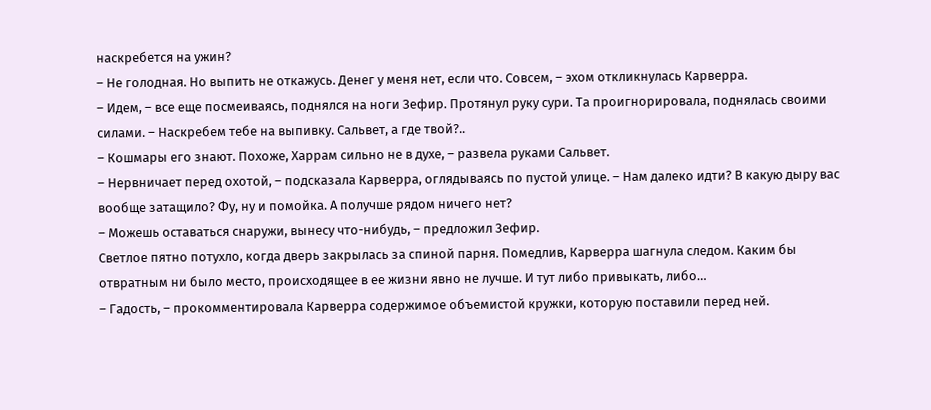наскребется на ужин?
– Не голодная. Но выпить не откажусь. Денег у меня нет, если что. Совсем, – эхом откликнулась Карверра.
– Идем, – все еще посмеиваясь, поднялся на ноги Зефир. Протянул руку сури. Та проигнорировала, поднялась своими силами. – Наскребем тебе на выпивку. Сальвет, а где твой?..
– Кошмары его знают. Похоже, Харрам сильно не в духе, – развела руками Сальвет.
– Нервничает перед охотой, – подсказала Карверра, оглядываясь по пустой улице. – Нам далеко идти? В какую дыру вас вообще затащило? Фу, ну и помойка. А получше рядом ничего нет?
– Можешь оставаться снаружи, вынесу что-нибудь, – предложил Зефир.
Светлое пятно потухло, когда дверь закрылась за спиной парня. Помедлив, Карверра шагнула следом. Каким бы отвратным ни было место, происходящее в ее жизни явно не лучше. И тут либо привыкать, либо…
– Гадость, – прокомментировала Карверра содержимое объемистой кружки, которую поставили перед ней.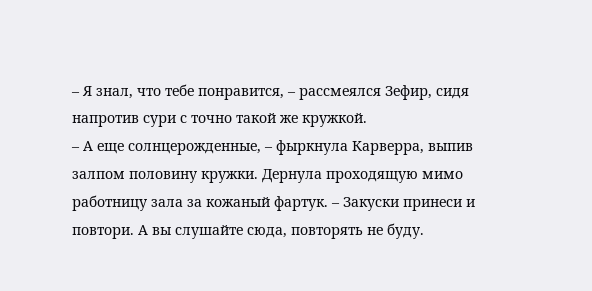– Я знал, что тебе понравится, – рассмеялся Зефир, сидя напротив сури с точно такой же кружкой.
– А еще солнцерожденные, – фыркнула Карверра, выпив залпом половину кружки. Дернула проходящую мимо работницу зала за кожаный фартук. – Закуски принеси и повтори. А вы слушайте сюда, повторять не буду.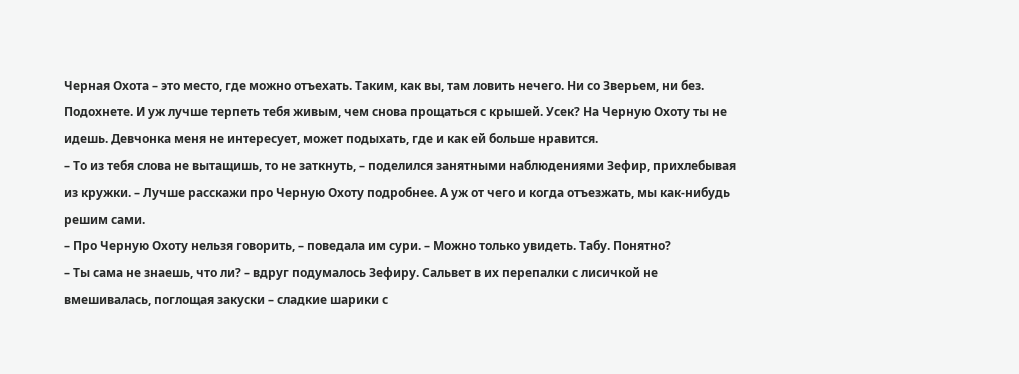Черная Охота – это место, где можно отъехать. Таким, как вы, там ловить нечего. Ни со Зверьем, ни без. Подохнете. И уж лучше терпеть тебя живым, чем снова прощаться с крышей. Усек? На Черную Охоту ты не идешь. Девчонка меня не интересует, может подыхать, где и как ей больше нравится.
– То из тебя слова не вытащишь, то не заткнуть, – поделился занятными наблюдениями Зефир, прихлебывая из кружки. – Лучше расскажи про Черную Охоту подробнее. А уж от чего и когда отъезжать, мы как-нибудь решим сами.
– Про Черную Охоту нельзя говорить, – поведала им сури. – Можно только увидеть. Табу. Понятно?
– Ты сама не знаешь, что ли? – вдруг подумалось Зефиру. Сальвет в их перепалки с лисичкой не вмешивалась, поглощая закуски – сладкие шарики с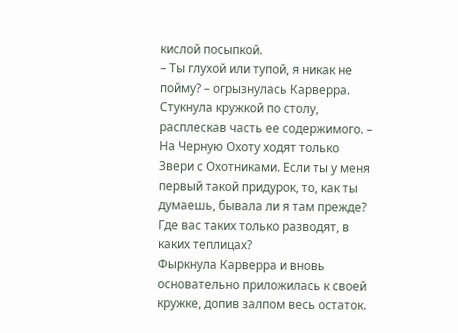кислой посыпкой.
– Ты глухой или тупой, я никак не пойму? – огрызнулась Карверра. Стукнула кружкой по столу, расплескав часть ее содержимого. – На Черную Охоту ходят только Звери с Охотниками. Если ты у меня первый такой придурок, то, как ты думаешь, бывала ли я там прежде? Где вас таких только разводят, в каких теплицах?
Фыркнула Карверра и вновь основательно приложилась к своей кружке, допив залпом весь остаток.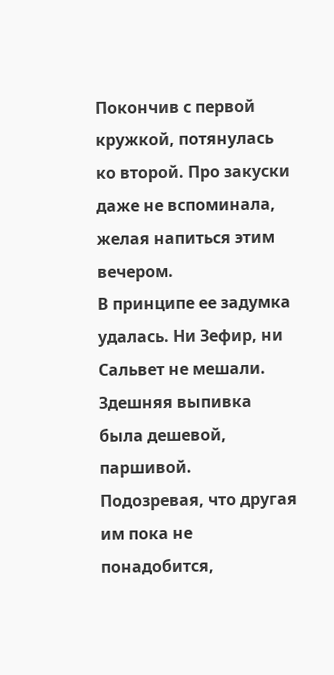Покончив с первой кружкой, потянулась ко второй. Про закуски даже не вспоминала, желая напиться этим вечером.
В принципе ее задумка удалась. Ни Зефир, ни Сальвет не мешали. Здешняя выпивка была дешевой, паршивой. Подозревая, что другая им пока не понадобится,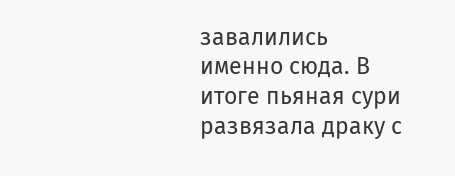завалились именно сюда. В итоге пьяная сури развязала драку с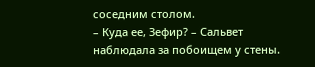соседним столом.
– Куда ее, Зефир? – Сальвет наблюдала за побоищем у стены.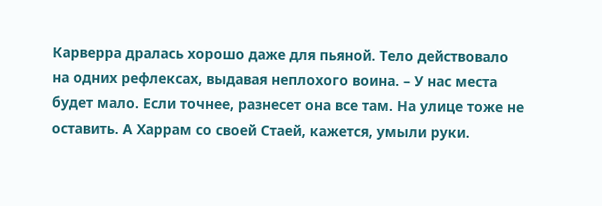Карверра дралась хорошо даже для пьяной. Тело действовало на одних рефлексах, выдавая неплохого воина. – У нас места будет мало. Если точнее, разнесет она все там. На улице тоже не оставить. А Харрам со своей Стаей, кажется, умыли руки.